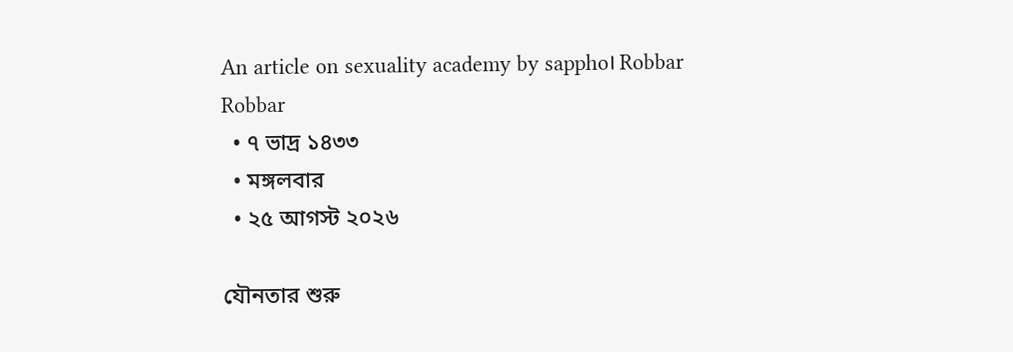An article on sexuality academy by sappho। Robbar
Robbar
  • ৭ ভাদ্র ১৪৩৩
  • মঙ্গলবার
  • ২৫ আগস্ট ২০২৬

যৌনতার শুরু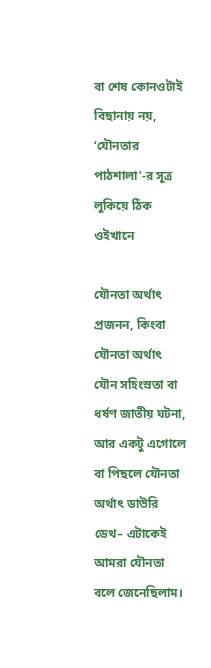বা শেষ কোনওটাই বিছানায় নয়, ‘যৌনতার পাঠশালা’-র সূত্র লুকিয়ে ঠিক ওইখানে

যৌনতা অর্থাৎ প্রজনন, কিংবা যৌনতা অর্থাৎ যৌন সহিংস্রতা বা ধর্ষণ জাতীয় ঘটনা, আর একটু এগোলে বা পিছলে যৌনতা অর্থাৎ ডাউরি ডেথ– এটাকেই আমরা যৌনতা বলে জেনেছিলাম।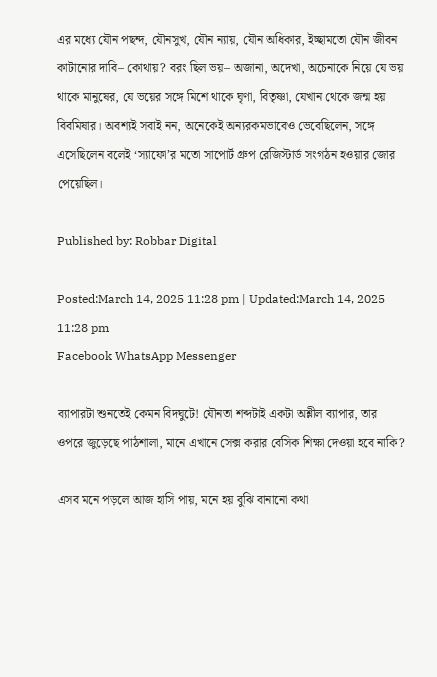এর মধ্যে যৌন পছন্দ, যৌনসুখ, যৌন ন্যায়, যৌন অধিকার, ইচ্ছামতো যৌন জীবন কাটানোর দাবি– কোথায়? বরং ছিল ভয়– অজানা, অদেখা, অচেনাকে নিয়ে যে ভয় থাকে মানুষের, যে ভয়ের সঙ্গে মিশে থাকে ঘৃণা, বিতৃষ্ণা, যেখান থেকে জন্ম হয় বিবমিষার। অবশ্যই সবাই নন, অনেকেই অন্যরকমভাবেও ভেবেছিলেন, সঙ্গে এসেছিলেন বলেই ‘স্যাফো’র মতো সাপোর্ট গ্রুপ রেজিস্টার্ড সংগঠন হওয়ার জোর পেয়েছিল।

Published by: Robbar Digital

Posted:March 14, 2025 11:28 pm | Updated:March 14, 2025 11:28 pm
Facebook WhatsApp Messenger

ব্যাপারটা শুনতেই কেমন বিদঘুটে! যৌনতা শব্দটাই একটা অশ্লীল ব্যাপার, তার ওপরে জুড়েছে পাঠশালা, মানে এখানে সেক্স করার বেসিক শিক্ষা দেওয়া হবে নাকি?

এসব মনে পড়লে আজ হাসি পায়, মনে হয় বুঝি বানানো কথা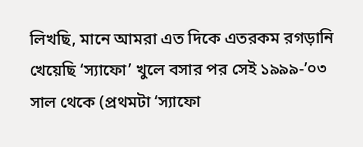লিখছি, মানে আমরা এত দিকে এতরকম রগড়ানি খেয়েছি ‘স্যাফো’ খুলে বসার পর সেই ১৯৯৯-’০৩ সাল থেকে (প্রথমটা ‘স্যাফো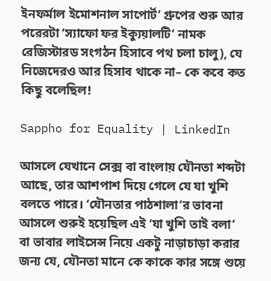ইনফর্মাল ইমোশনাল সাপোর্ট’ গ্রুপের শুরু আর পরেরটা ‘স্যাফো ফর ইক্যুয়ালটি’ নামক রেজিস্টারড সংগঠন হিসাবে পথ চলা চালু), যে নিজেদেরও আর হিসাব থাকে না– কে কবে কত কিছু বলেছিল!

Sappho for Equality | LinkedIn

আসলে যেখানে সেক্স বা বাংলায় যৌনতা শব্দটা আছে, তার আশপাশ দিয়ে গেলে যে যা খুশি বলতে পারে। ‘যৌনতার পাঠশালা’র ভাবনা আসলে শুরুই হয়েছিল এই ‘যা খুশি তাই বলা’ বা ভাবার লাইসেন্স নিয়ে একটু নাড়াচাড়া করার জন্য যে, যৌনতা মানে কে কাকে কার সঙ্গে শুয়ে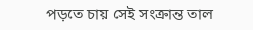পড়তে চায় সেই সংক্রান্ত তাল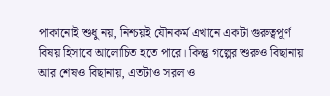পাকানোই শুধু নয়, নিশ্চয়ই যৌনকর্ম এখানে একটা গুরুত্বপূর্ণ বিষয় হিসাবে আলোচিত হতে পারে। কিন্তু গল্পের শুরুও বিছানায় আর শেষও বিছানায়, এতটাও সরল ও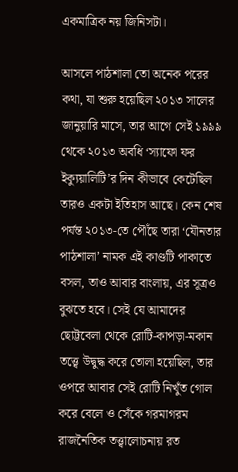একমাত্রিক নয় জিনিসটা।

আসলে পাঠশালা তো অনেক পরের কথা, যা শুরু হয়েছিল ২০১৩ সালের জানুয়ারি মাসে, তার আগে সেই ১৯৯৯ থেকে ২০১৩ অবধি ‘স্যাফো ফর ইক্যুয়ালিটি’র দিন কীভাবে কেটেছিল তারও একটা ইতিহাস আছে। কেন শেষ পর্যন্ত ২০১৩-তে পৌঁছে তারা ‘যৌনতার পাঠশালা’ নামক এই কাণ্ডটি পাকাতে বসল, তাও আবার বাংলায়, এর সূত্রও বুঝতে হবে। সেই যে আমাদের ছোট্টবেলা থেকে রোটি-কাপড়া-মকান তত্ত্বে উদ্বুদ্ধ করে তোলা হয়েছিল, তার ওপরে আবার সেই রোটি নিখুঁত গোল করে বেলে ও সেঁকে গরমাগরম রাজনৈতিক তত্ত্বালোচনায় রত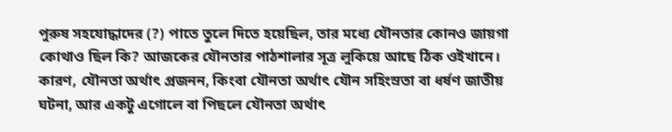পুরুষ সহযোদ্ধাদের (?) পাতে তুলে দিতে হয়েছিল, তার মধ্যে যৌনতার কোনও জায়গা কোথাও ছিল কি? আজকের যৌনতার পাঠশালার সূত্র লুকিয়ে আছে ঠিক ওইখানে। কারণ, যৌনতা অর্থাৎ প্রজনন, কিংবা যৌনতা অর্থাৎ যৌন সহিংস্রতা বা ধর্ষণ জাতীয় ঘটনা, আর একটু এগোলে বা পিছলে যৌনতা অর্থাৎ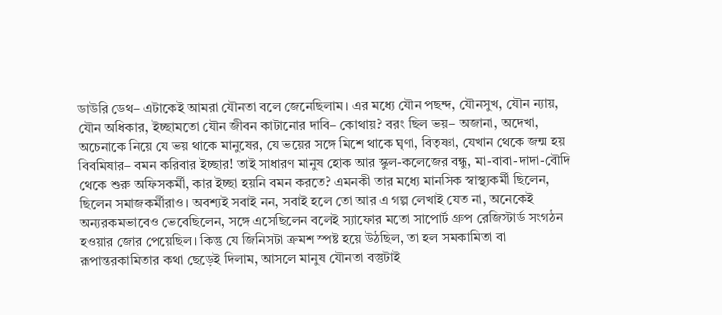ডাউরি ডেথ– এটাকেই আমরা যৌনতা বলে জেনেছিলাম। এর মধ্যে যৌন পছন্দ, যৌনসুখ, যৌন ন্যায়, যৌন অধিকার, ইচ্ছামতো যৌন জীবন কাটানোর দাবি– কোথায়? বরং ছিল ভয়– অজানা, অদেখা, অচেনাকে নিয়ে যে ভয় থাকে মানুষের, যে ভয়ের সঙ্গে মিশে থাকে ঘৃণা, বিতৃষ্ণা, যেখান থেকে জন্ম হয় বিবমিষার– বমন করিবার ইচ্ছার! তাই সাধারণ মানুষ হোক আর স্কুল-কলেজের বন্ধু, মা-বাবা-দাদা-বৌদি থেকে শুরু অফিসকর্মী, কার ইচ্ছা হয়নি বমন করতে? এমনকী তার মধ্যে মানসিক স্বাস্থ্যকর্মী ছিলেন, ছিলেন সমাজকর্মীরাও। অবশ্যই সবাই নন, সবাই হলে তো আর এ গল্প লেখাই যেত না, অনেকেই অন্যরকমভাবেও ভেবেছিলেন, সঙ্গে এসেছিলেন বলেই স্যাফোর মতো সাপোর্ট গ্রুপ রেজিস্টার্ড সংগঠন হওয়ার জোর পেয়েছিল। কিন্তু যে জিনিসটা ক্রমশ স্পষ্ট হয়ে উঠছিল, তা হল সমকামিতা বা রূপান্তরকামিতার কথা ছেড়েই দিলাম, আসলে মানুষ যৌনতা বস্তুটাই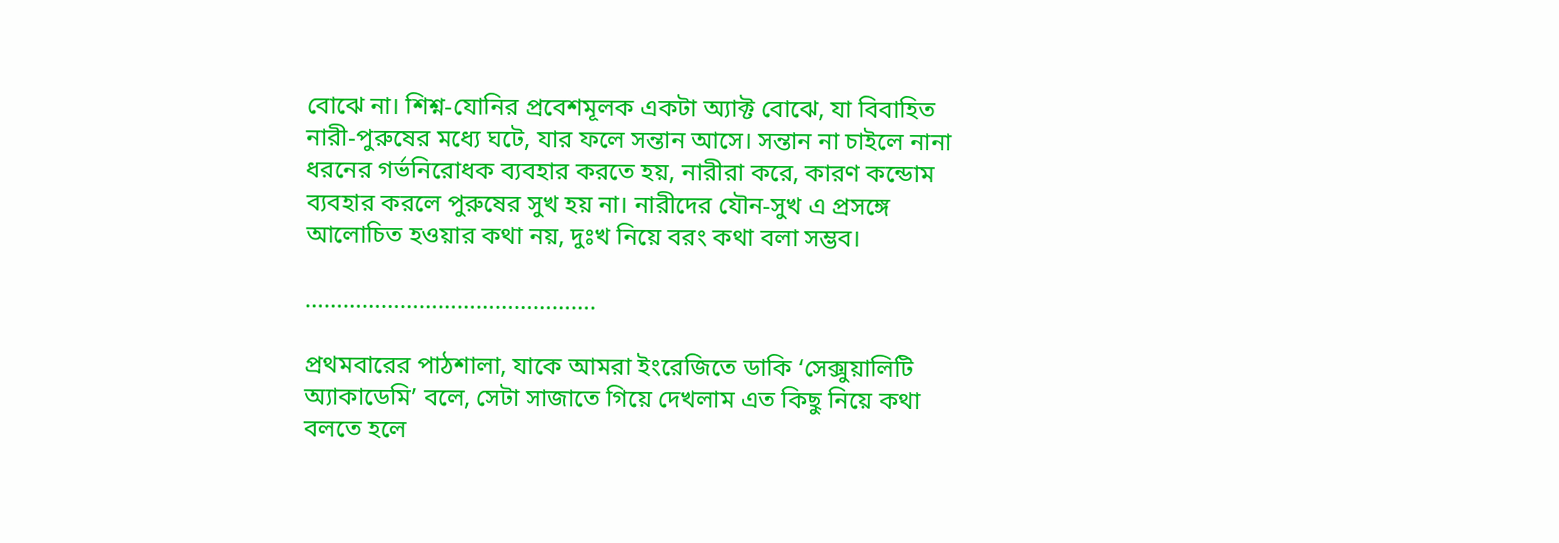বোঝে না। শিশ্ন-যোনির প্রবেশমূলক একটা অ্যাক্ট বোঝে, যা বিবাহিত নারী-পুরুষের মধ্যে ঘটে, যার ফলে সন্তান আসে। সন্তান না চাইলে নানা ধরনের গর্ভনিরোধক ব্যবহার করতে হয়, নারীরা করে, কারণ কন্ডোম ব্যবহার করলে পুরুষের সুখ হয় না। নারীদের যৌন-সুখ এ প্রসঙ্গে আলোচিত হওয়ার কথা নয়, দুঃখ নিয়ে বরং কথা বলা সম্ভব।

……………………………………….

প্রথমবারের পাঠশালা, যাকে আমরা ইংরেজিতে ডাকি ‘সেক্সুয়ালিটি অ্যাকাডেমি’ বলে, সেটা সাজাতে গিয়ে দেখলাম এত কিছু নিয়ে কথা বলতে হলে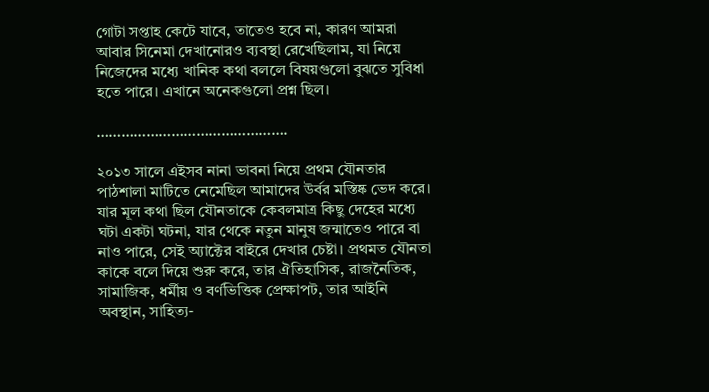গোটা সপ্তাহ কেটে যাবে, তাতেও হবে না, কারণ আমরা আবার সিনেমা দেখানোরও ব্যবস্থা রেখেছিলাম, যা নিয়ে নিজেদের মধ্যে খানিক কথা বললে বিষয়গুলো বুঝতে সুবিধা হতে পারে। এখানে অনেকগুলো প্রশ্ন ছিল।

……………………………………….

২০১৩ সালে এইসব নানা ভাবনা নিয়ে প্রথম যৌনতার পাঠশালা মাটিতে নেমেছিল আমাদের উর্বর মস্তিষ্ক ভেদ করে। যার মূল কথা ছিল যৌনতাকে কেবলমাত্র কিছু দেহের মধ্যে ঘটা একটা ঘটনা, যার থেকে নতুন মানুষ জন্মাতেও পারে বা নাও পারে, সেই অ্যাক্টের বাইরে দেখার চেষ্টা। প্রথমত যৌনতা কাকে বলে দিয়ে শুরু করে, তার ঐতিহাসিক, রাজনৈতিক, সামাজিক, ধর্মীয় ও বর্ণভিত্তিক প্রেক্ষাপট, তার আইনি অবস্থান, সাহিত্য-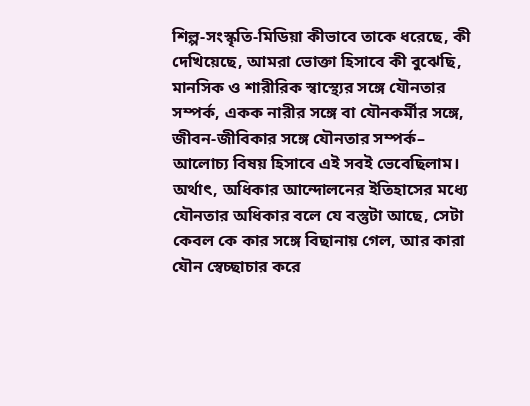শিল্প-সংস্কৃতি-মিডিয়া কীভাবে তাকে ধরেছে, কী দেখিয়েছে, আমরা ভোক্তা হিসাবে কী বুঝেছি, মানসিক ও শারীরিক স্বাস্থ্যের সঙ্গে যৌনতার সম্পর্ক, একক নারীর সঙ্গে বা যৌনকর্মীর সঙ্গে, জীবন-জীবিকার সঙ্গে যৌনতার সম্পর্ক– আলোচ্য বিষয় হিসাবে এই সবই ভেবেছিলাম। অর্থাৎ, অধিকার আন্দোলনের ইতিহাসের মধ্যে যৌনতার অধিকার বলে যে বস্তুটা আছে, সেটা কেবল কে কার সঙ্গে বিছানায় গেল, আর কারা যৌন স্বেচ্ছাচার করে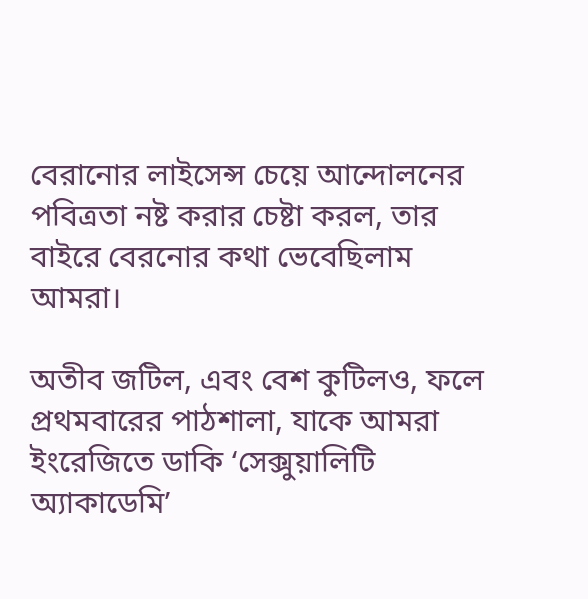বেরানোর লাইসেন্স চেয়ে আন্দোলনের পবিত্রতা নষ্ট করার চেষ্টা করল, তার বাইরে বেরনোর কথা ভেবেছিলাম আমরা।

অতীব জটিল, এবং বেশ কুটিলও, ফলে প্রথমবারের পাঠশালা, যাকে আমরা ইংরেজিতে ডাকি ‘সেক্সুয়ালিটি অ্যাকাডেমি’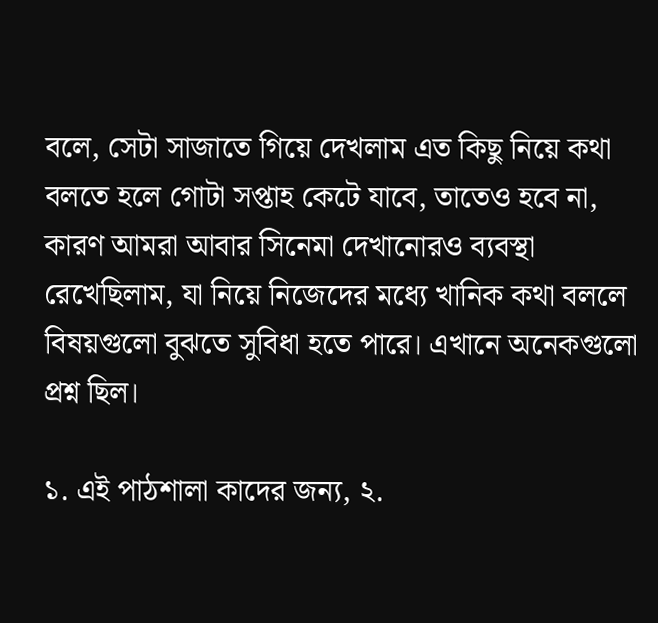বলে, সেটা সাজাতে গিয়ে দেখলাম এত কিছু নিয়ে কথা বলতে হলে গোটা সপ্তাহ কেটে যাবে, তাতেও হবে না, কারণ আমরা আবার সিনেমা দেখানোরও ব্যবস্থা রেখেছিলাম, যা নিয়ে নিজেদের মধ্যে খানিক কথা বললে বিষয়গুলো বুঝতে সুবিধা হতে পারে। এখানে অনেকগুলো প্রশ্ন ছিল।

১. এই পাঠশালা কাদের জন্য, ২.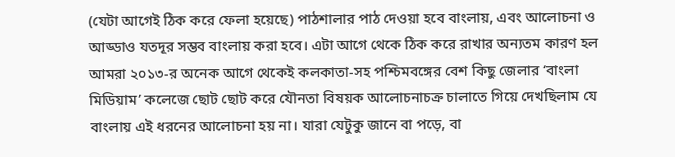(যেটা আগেই ঠিক করে ফেলা হয়েছে) পাঠশালার পাঠ দেওয়া হবে বাংলায়, এবং আলোচনা ও আড্ডাও যতদূর সম্ভব বাংলায় করা হবে। এটা আগে থেকে ঠিক করে রাখার অন্যতম কারণ হল আমরা ২০১৩-র অনেক আগে থেকেই কলকাতা-সহ পশ্চিমবঙ্গের বেশ কিছু জেলার ‘বাংলা মিডিয়াম’ কলেজে ছোট ছোট করে যৌনতা বিষয়ক আলোচনাচক্র চালাতে গিয়ে দেখছিলাম যে বাংলায় এই ধরনের আলোচনা হয় না। যারা যেটুকু জানে বা পড়ে, বা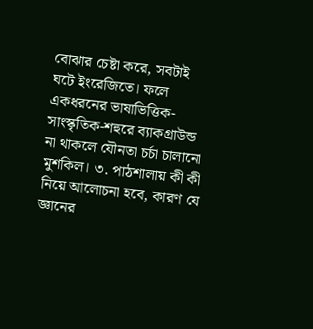বোঝার চেষ্টা করে, সবটাই ঘটে ইংরেজিতে। ফলে একধরনের ভাষাভিত্তিক-সাংস্কৃতিক-শহুরে ব্যাকগ্রাউন্ড না থাকলে যৌনতা চর্চা চালানো মুশকিল। ৩. পাঠশালায় কী কী নিয়ে আলোচনা হবে, কারণ যে জ্ঞানের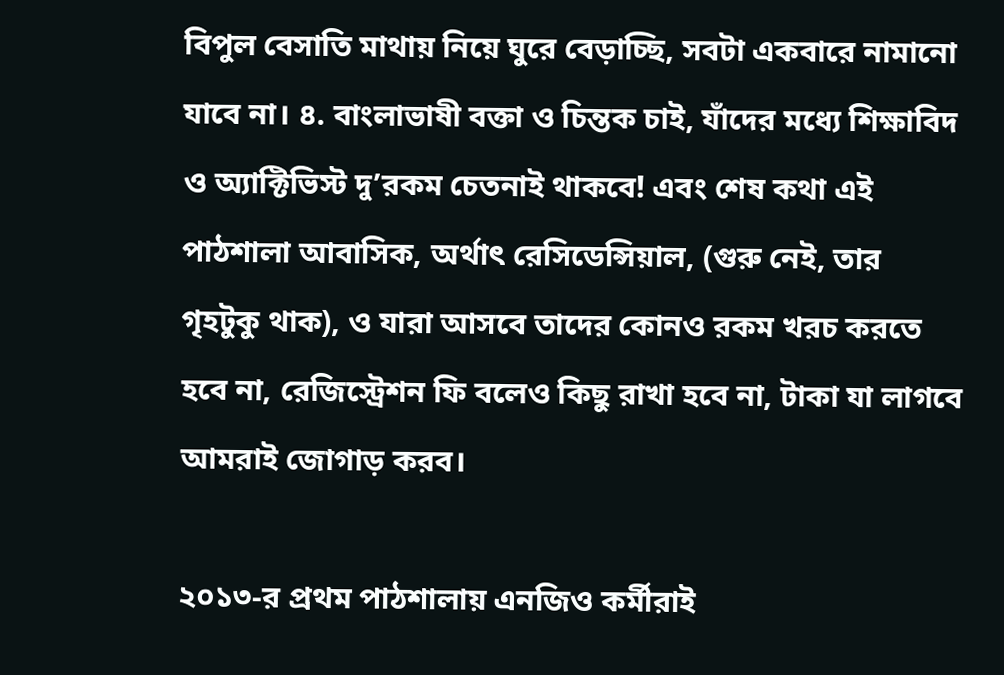বিপুল বেসাতি মাথায় নিয়ে ঘুরে বেড়াচ্ছি, সবটা একবারে নামানো যাবে না। ৪. বাংলাভাষী বক্তা ও চিন্তক চাই, যাঁদের মধ্যে শিক্ষাবিদ ও অ্যাক্টিভিস্ট দু’রকম চেতনাই থাকবে! এবং শেষ কথা এই পাঠশালা আবাসিক, অর্থাৎ রেসিডেন্সিয়াল, (গুরু নেই, তার গৃহটুকু থাক), ও যারা আসবে তাদের কোনও রকম খরচ করতে হবে না, রেজিস্ট্রেশন ফি বলেও কিছু রাখা হবে না, টাকা যা লাগবে আমরাই জোগাড় করব।

২০১৩-র প্রথম পাঠশালায় এনজিও কর্মীরাই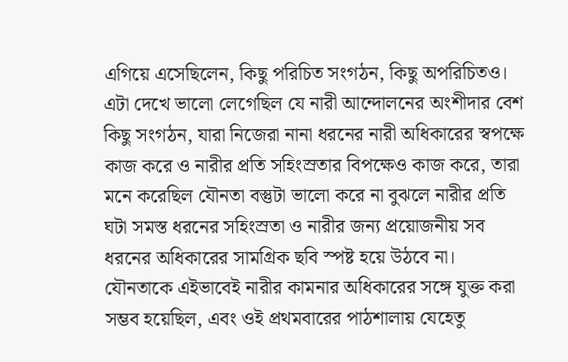এগিয়ে এসেছিলেন, কিছু পরিচিত সংগঠন, কিছু অপরিচিতও। এটা দেখে ভালো লেগেছিল যে নারী আন্দোলনের অংশীদার বেশ কিছু সংগঠন, যারা নিজেরা নানা ধরনের নারী অধিকারের স্বপক্ষে কাজ করে ও নারীর প্রতি সহিংস্রতার বিপক্ষেও কাজ করে, তারা মনে করেছিল যৌনতা বস্তুটা ভালো করে না বুঝলে নারীর প্রতি ঘটা সমস্ত ধরনের সহিংস্রতা ও নারীর জন্য প্রয়োজনীয় সব ধরনের অধিকারের সামগ্রিক ছবি স্পষ্ট হয়ে উঠবে না। যৌনতাকে এইভাবেই নারীর কামনার অধিকারের সঙ্গে যুক্ত করা সম্ভব হয়েছিল, এবং ওই প্রথমবারের পাঠশালায় যেহেতু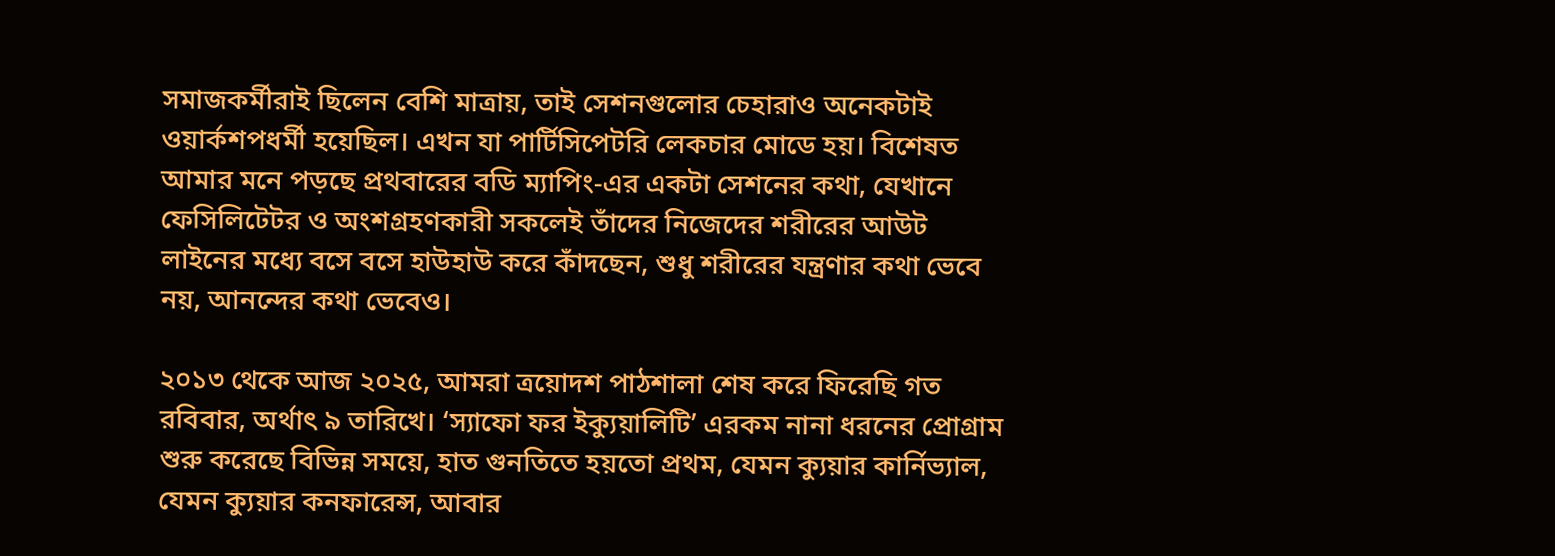সমাজকর্মীরাই ছিলেন বেশি মাত্রায়, তাই সেশনগুলোর চেহারাও অনেকটাই ওয়ার্কশপধর্মী হয়েছিল। এখন যা পার্টিসিপেটরি লেকচার মোডে হয়। বিশেষত আমার মনে পড়ছে প্রথবারের বডি ম্যাপিং-এর একটা সেশনের কথা, যেখানে ফেসিলিটেটর ও অংশগ্রহণকারী সকলেই তাঁদের নিজেদের শরীরের আউট লাইনের মধ্যে বসে বসে হাউহাউ করে কাঁদছেন, শুধু শরীরের যন্ত্রণার কথা ভেবে নয়, আনন্দের কথা ভেবেও।

২০১৩ থেকে আজ ২০২৫, আমরা ত্রয়োদশ পাঠশালা শেষ করে ফিরেছি গত রবিবার, অর্থাৎ ৯ তারিখে। ‘স্যাফো ফর ইক্যুয়ালিটি’ এরকম নানা ধরনের প্রোগ্রাম শুরু করেছে বিভিন্ন সময়ে, হাত গুনতিতে হয়তো প্রথম, যেমন ক্যুয়ার কার্নিভ্যাল, যেমন ক্যুয়ার কনফারেন্স, আবার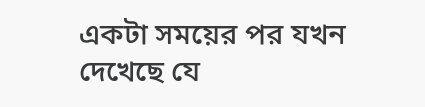একটা সময়ের পর যখন দেখেছে যে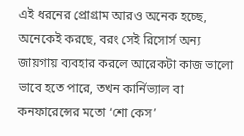এই ধরনের প্রোগ্রাম আরও অনেক হচ্ছে, অনেকেই করছে, বরং সেই রিসোর্স অন্য জায়গায় ব্যবহার করলে আরেকটা কাজ ভালো ভাবে হতে পারে, তখন কার্নিভ্যাল বা কনফারেন্সের মতো ‘শো কেস’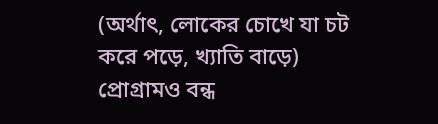(অর্থাৎ, লোকের চোখে যা চট করে পড়ে, খ্যাতি বাড়ে) প্রোগ্রামও বন্ধ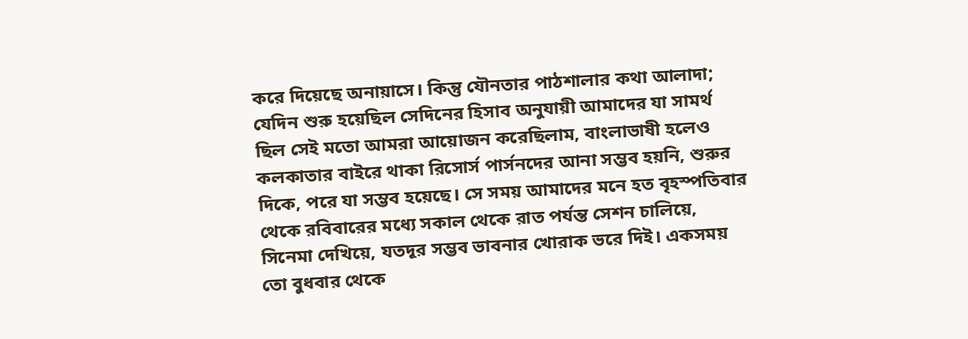করে দিয়েছে অনায়াসে। কিন্তু যৌনতার পাঠশালার কথা আলাদা; যেদিন শুরু হয়েছিল সেদিনের হিসাব অনুযায়ী আমাদের যা সামর্থ ছিল সেই মতো আমরা আয়োজন করেছিলাম, বাংলাভাষী হলেও কলকাতার বাইরে থাকা রিসোর্স পার্সনদের আনা সম্ভব হয়নি, শুরুর দিকে, পরে যা সম্ভব হয়েছে। সে সময় আমাদের মনে হত বৃহস্পতিবার থেকে রবিবারের মধ্যে সকাল থেকে রাত পর্যন্ত সেশন চালিয়ে, সিনেমা দেখিয়ে, যতদূর সম্ভব ভাবনার খোরাক ভরে দিই। একসময় তো বুধবার থেকে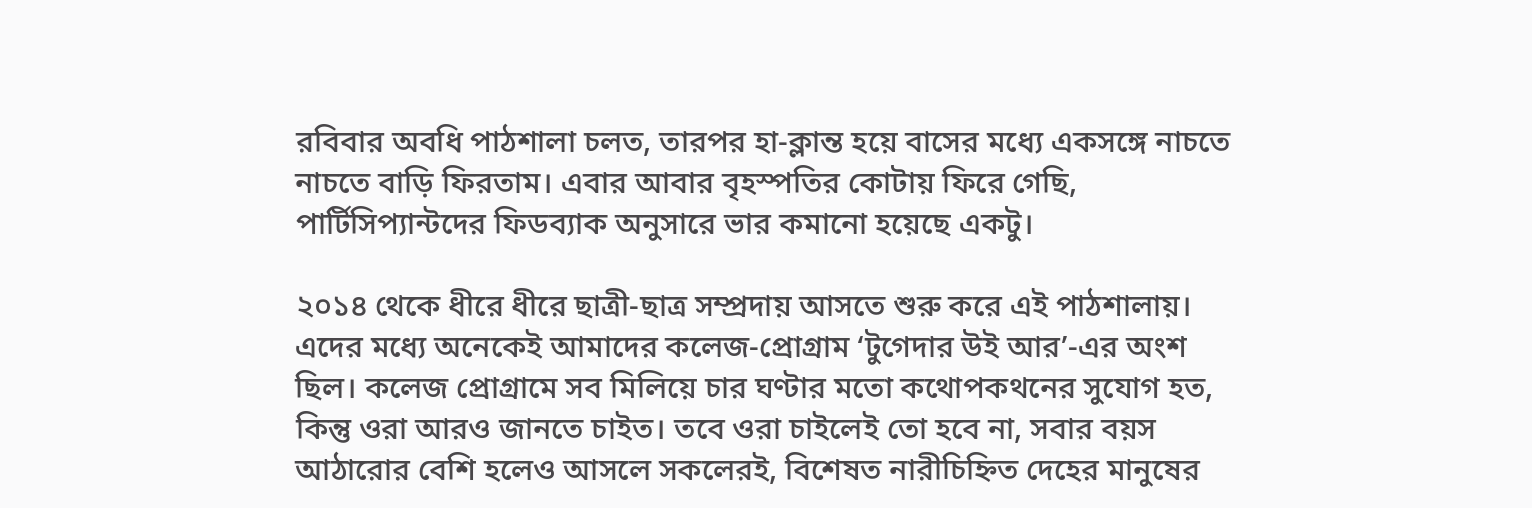রবিবার অবধি পাঠশালা চলত, তারপর হা-ক্লান্ত হয়ে বাসের মধ্যে একসঙ্গে নাচতে নাচতে বাড়ি ফিরতাম। এবার আবার বৃহস্পতির কোটায় ফিরে গেছি, পার্টিসিপ্যান্টদের ফিডব্যাক অনুসারে ভার কমানো হয়েছে একটু।

২০১৪ থেকে ধীরে ধীরে ছাত্রী-ছাত্র সম্প্রদায় আসতে শুরু করে এই পাঠশালায়। এদের মধ্যে অনেকেই আমাদের কলেজ-প্রোগ্রাম ‘টুগেদার উই আর’-এর অংশ ছিল। কলেজ প্রোগ্রামে সব মিলিয়ে চার ঘণ্টার মতো কথোপকথনের সুযোগ হত, কিন্তু ওরা আরও জানতে চাইত। তবে ওরা চাইলেই তো হবে না, সবার বয়স আঠারোর বেশি হলেও আসলে সকলেরই, বিশেষত নারীচিহ্নিত দেহের মানুষের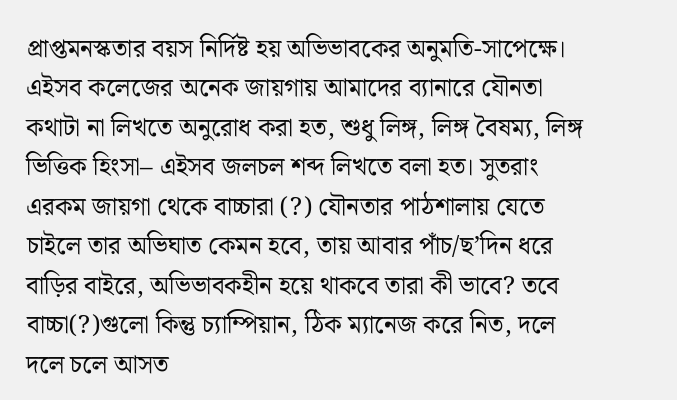প্রাপ্তমনস্কতার বয়স নির্দিষ্ট হয় অভিভাবকের অনুমতি-সাপেক্ষে। এইসব কলেজের অনেক জায়গায় আমাদের ব্যানারে যৌনতা কথাটা না লিখতে অনুরোধ করা হত, শুধু লিঙ্গ, লিঙ্গ বৈষম্য, লিঙ্গ ভিত্তিক হিংসা– এইসব জলচল শব্দ লিখতে বলা হত। সুতরাং এরকম জায়গা থেকে বাচ্চারা (?) যৌনতার পাঠশালায় যেতে চাইলে তার অভিঘাত কেমন হবে, তায় আবার পাঁচ/ছ’দিন ধরে বাড়ির বাইরে, অভিভাবকহীন হয়ে থাকবে তারা কী ভাবে? তবে বাচ্চা(?)গুলো কিন্তু চ্যাম্পিয়ান, ঠিক ম্যানেজ করে নিত, দলে দলে চলে আসত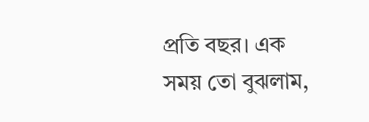প্রতি বছর। এক সময় তো বুঝলাম,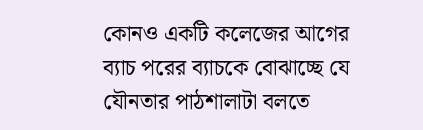কোনও একটি কলেজের আগের ব্যাচ পরের ব্যাচকে বোঝাচ্ছে যে যৌনতার পাঠশালাটা বলতে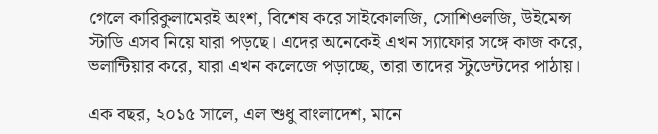গেলে কারিকুলামেরই অংশ, বিশেষ করে সাইকোলজি, সোশিওলজি, উইমেন্স স্টাডি এসব নিয়ে যারা পড়ছে। এদের অনেকেই এখন স্যাফোর সঙ্গে কাজ করে, ভলান্টিয়ার করে, যারা এখন কলেজে পড়াচ্ছে, তারা তাদের স্টুডেন্টদের পাঠায়।

এক বছর, ২০১৫ সালে, এল শুধু বাংলাদেশ, মানে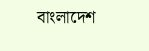বাংলাদেশ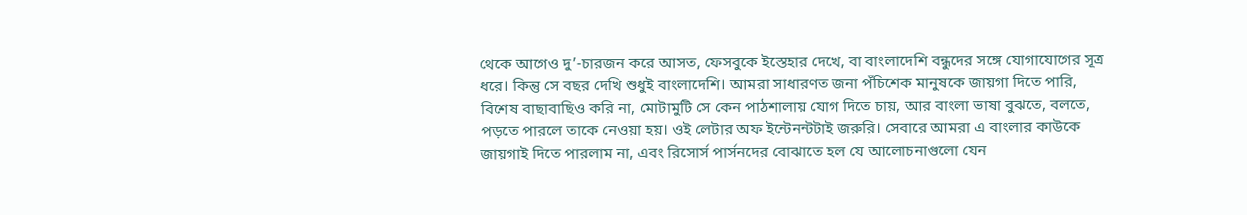থেকে আগেও দু’-চারজন করে আসত, ফেসবুকে ইস্তেহার দেখে, বা বাংলাদেশি বন্ধুদের সঙ্গে যোগাযোগের সূত্র ধরে। কিন্তু সে বছর দেখি শুধুই বাংলাদেশি। আমরা সাধারণত জনা পঁচিশেক মানুষকে জায়গা দিতে পারি, বিশেষ বাছাবাছিও করি না, মোটামুটি সে কেন পাঠশালায় যোগ দিতে চায়, আর বাংলা ভাষা বুঝতে, বলতে, পড়তে পারলে তাকে নেওয়া হয়। ওই লেটার অফ ইন্টেনন্টটাই জরুরি। সেবারে আমরা এ বাংলার কাউকে জায়গাই দিতে পারলাম না, এবং রিসোর্স পার্সনদের বোঝাতে হল যে আলোচনাগুলো যেন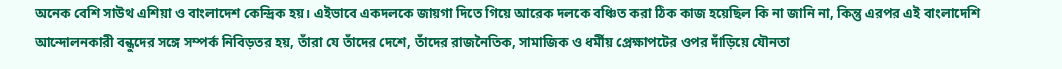অনেক বেশি সাউথ এশিয়া ও বাংলাদেশ কেন্দ্রিক হয়। এইভাবে একদলকে জায়গা দিতে গিয়ে আরেক দলকে বঞ্চিত করা ঠিক কাজ হয়েছিল কি না জানি না, কিন্তু এরপর এই বাংলাদেশি আন্দোলনকারী বন্ধুদের সঙ্গে সম্পর্ক নিবিড়তর হয়, তাঁরা যে তাঁদের দেশে, তাঁদের রাজনৈতিক, সামাজিক ও ধর্মীয় প্রেক্ষাপটের ওপর দাঁড়িয়ে যৌনতা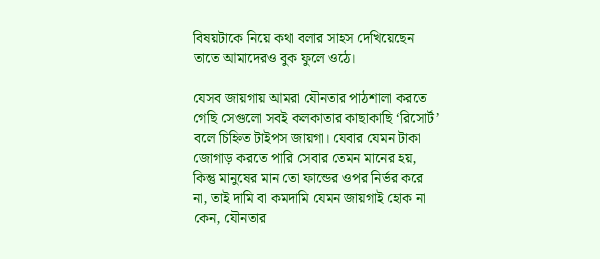বিষয়টাকে নিয়ে কথা বলার সাহস দেখিয়েছেন তাতে আমাদেরও বুক ফুলে ওঠে।

যেসব জায়গায় আমরা যৌনতার পাঠশালা করতে গেছি সেগুলো সবই কলকাতার কাছাকাছি ‘রিসোর্ট’ বলে চিহ্নিত টাইপস জায়গা। যেবার যেমন টাকা জোগাড় করতে পারি সেবার তেমন মানের হয়, কিন্তু মানুষের মান তো ফান্ডের ওপর নির্ভর করে না, তাই দামি বা কমদামি যেমন জায়গাই হোক না কেন, যৌনতার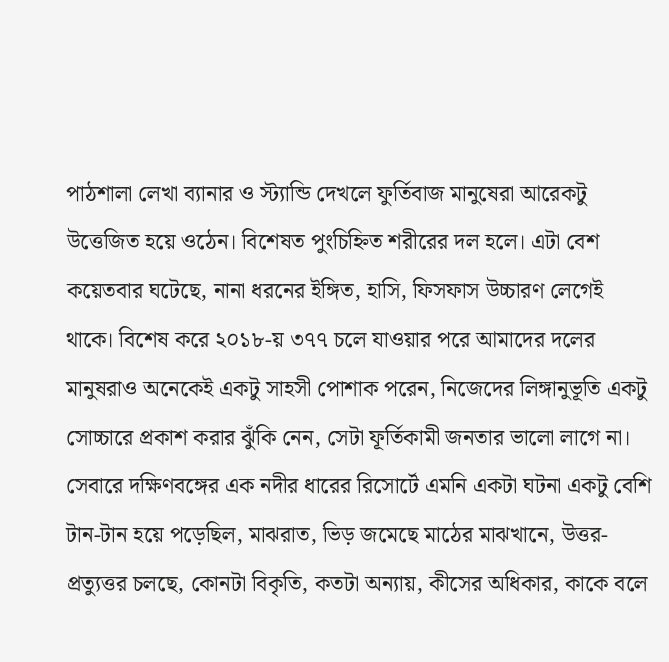পাঠশালা লেখা ব্যানার ও স্ট্যান্ডি দেখলে ফুর্তিবাজ মানুষেরা আরেকটু উত্তেজিত হয়ে ওঠেন। বিশেষত পুংচিহ্নিত শরীরের দল হলে। এটা বেশ কয়েতবার ঘটেছে, নানা ধরনের ইঙ্গিত, হাসি, ফিসফাস উচ্চারণ লেগেই থাকে। বিশেষ করে ২০১৮-য় ৩৭৭ চলে যাওয়ার পরে আমাদের দলের মানুষরাও অনেকেই একটু সাহসী পোশাক পরেন, নিজেদের লিঙ্গানুভূতি একটু সোচ্চারে প্রকাশ করার ঝুঁকি নেন, সেটা ফূর্তিকামী জনতার ভালো লাগে না। সেবারে দক্ষিণবঙ্গের এক নদীর ধারের রিসোর্টে এমনি একটা ঘটনা একটু বেশি টান-টান হয়ে পড়েছিল, মাঝরাত, ভিড় জমেছে মাঠের মাঝখানে, উত্তর-প্রত্যুত্তর চলছে, কোনটা বিকৃতি, কতটা অন্যায়, কীসের অধিকার, কাকে বলে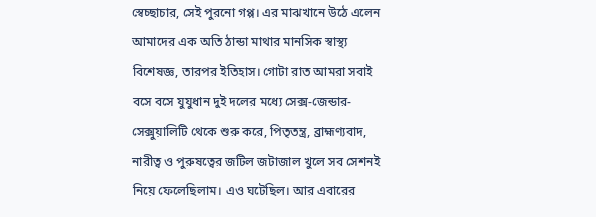স্বেচ্ছাচার, সেই পুরনো গপ্প। এর মাঝখানে উঠে এলেন আমাদের এক অতি ঠান্ডা মাথার মানসিক স্বাস্থ্য বিশেষজ্ঞ, তারপর ইতিহাস। গোটা রাত আমরা সবাই বসে বসে যুযুধান দুই দলের মধ্যে সেক্স-জেন্ডার-সেক্সুয়ালিটি থেকে শুরু করে, পিতৃতন্ত্র, ব্রাহ্মণ্যবাদ, নারীত্ব ও পুরুষত্বের জটিল জটাজাল খুলে সব সেশনই নিয়ে ফেলেছিলাম। এও ঘটেছিল। আর এবারের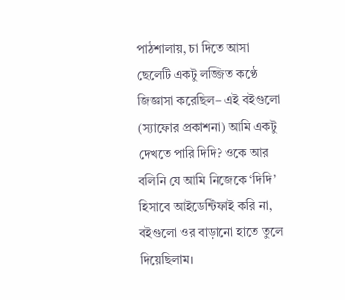পাঠশালায়, চা দিতে আসা ছেলেটি একটু লজ্জিত কণ্ঠে জিজ্ঞাসা করেছিল– এই বইগুলো (স্যাফোর প্রকাশনা) আমি একটু দেখতে পারি দিদি? ওকে আর বলিনি যে আমি নিজেকে ‘দিদি’ হিসাবে আইডেন্টিফাই করি না, বইগুলো ওর বাড়ানো হাতে তুলে দিয়েছিলাম।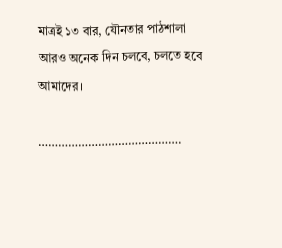মাত্রই ১৩ বার, যৌনতার পাঠশালা আরও অনেক দিন চলবে, চলতে হবে আমাদের।

…………………………………….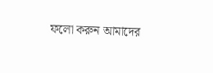ফলো করুন আমাদের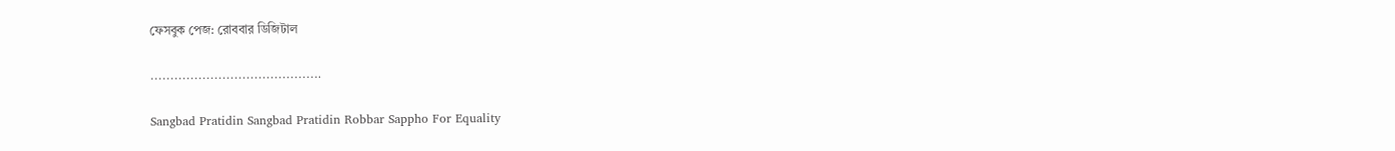ফেসবুক পেজ: রোববার ডিজিটাল

…………………………………….

Sangbad Pratidin Sangbad Pratidin Robbar Sappho For Equality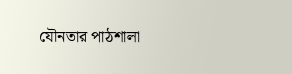যৌনতার পাঠশালা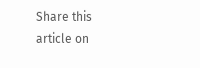Share this article on